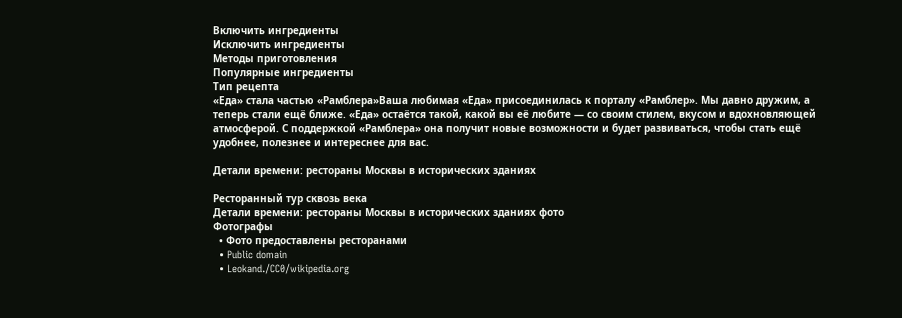Включить ингредиенты
Исключить ингредиенты
Методы приготовления
Популярные ингредиенты
Тип рецепта
«Еда» стала частью «Рамблера»Ваша любимая «Еда» присоединилась к порталу «Рамблер». Мы давно дружим, а теперь стали ещё ближе. «Еда» остаётся такой, какой вы её любите — со своим стилем, вкусом и вдохновляющей атмосферой. С поддержкой «Рамблера» она получит новые возможности и будет развиваться, чтобы стать ещё удобнее, полезнее и интереснее для вас.

Детали времени: рестораны Москвы в исторических зданиях

Ресторанный тур сквозь века
Детали времени: рестораны Москвы в исторических зданиях фото
Фотографы
  • Фото предоставлены ресторанами
  • Public domain
  • Leokand./CC0/wikipedia.org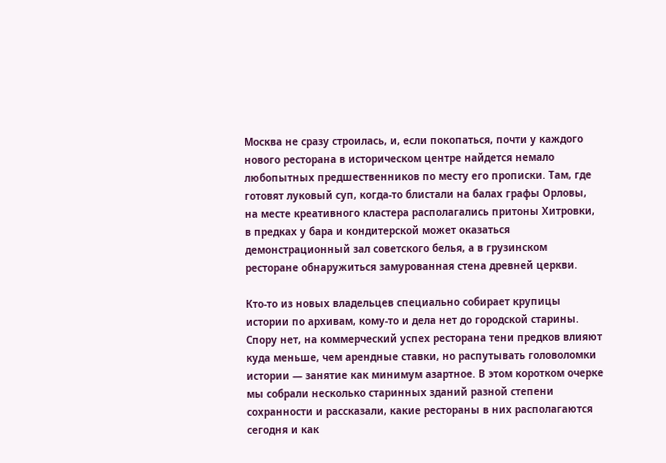Москва не сразу строилась, и, если покопаться, почти у каждого нового ресторана в историческом центре найдется немало любопытных предшественников по месту его прописки. Там, где готовят луковый суп, когда-то блистали на балах графы Орловы, на месте креативного кластера располагались притоны Хитровки, в предках у бара и кондитерской может оказаться демонстрационный зал советского белья, а в грузинском ресторане обнаружиться замурованная стена древней церкви.

Кто-то из новых владельцев специально собирает крупицы истории по архивам, кому-то и дела нет до городской старины. Спору нет, на коммерческий успех ресторана тени предков влияют куда меньше, чем арендные ставки, но распутывать головоломки истории — занятие как минимум азартное. В этом коротком очерке мы собрали несколько старинных зданий разной степени сохранности и рассказали, какие рестораны в них располагаются сегодня и как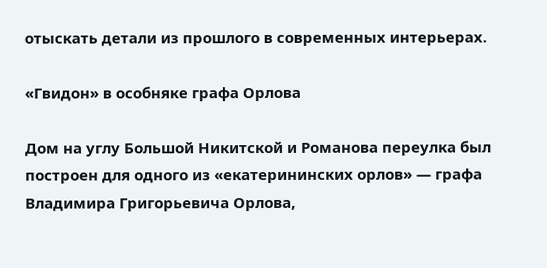отыскать детали из прошлого в современных интерьерах.

«Гвидон» в особняке графа Орлова

Дом на углу Большой Никитской и Романова переулка был построен для одного из «екатерининских орлов» — графа Владимира Григорьевича Орлова,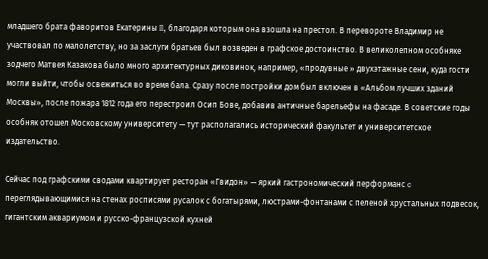младшего брата фаворитов Екатерины II, благодаря которым она взошла на престол. В перевороте Владимир не участвовал по малолетству, но за заслуги братьев был возведен в графское достоинство. В великолепном особняке зодчего Матвея Казакова было много архитектурных диковинок, например, «продувные » двухэтажные сени, куда гости могли выйти, чтобы освежиться во время бала. Сразу после постройки дом был включен в «Альбом лучших зданий Москвы», после пожара 1812 года его перестроил Осип Бове, добавив античные барельефы на фасаде. В советские годы особняк отошел Московскому университету — тут располагались исторический факультет и университетское издательство.

Сейчас под графскими сводами квартирует ресторан «Гвидон» — яркий гастрономический перформанс c переглядывающимися на стенах росписями русалок с богатырями, люстрами-фонтанами с пеленой хрустальных подвесок, гигантским аквариумом и русско-французской кухней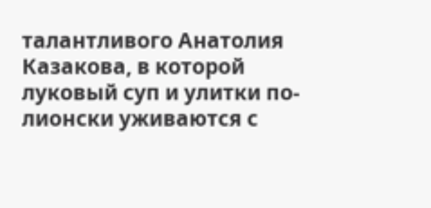талантливого Анатолия Казакова, в которой луковый суп и улитки по-лионски уживаются с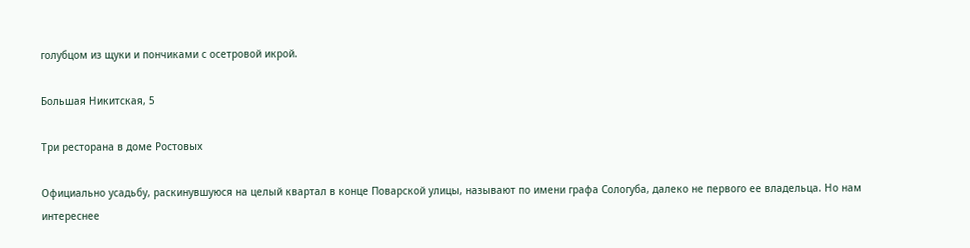голубцом из щуки и пончиками с осетровой икрой.

Большая Никитская, 5

Три ресторана в доме Ростовых

Официально усадьбу, раскинувшуюся на целый квартал в конце Поварской улицы, называют по имени графа Сологуба, далеко не первого ее владельца. Но нам интереснее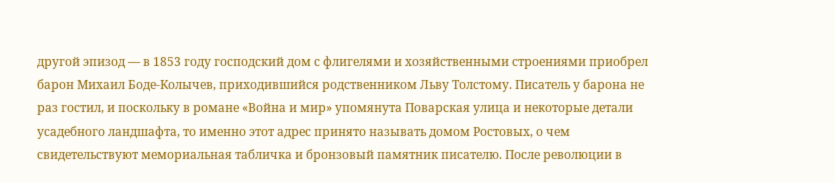другой эпизод — в 1853 году господский дом с флигелями и хозяйственными строениями приобрел барон Михаил Боде-Колычев, приходившийся родственником Льву Толстому. Писатель у барона не раз гостил, и поскольку в романе «Война и мир» упомянута Поварская улица и некоторые детали усадебного ландшафта, то именно этот адрес принято называть домом Ростовых, о чем свидетельствуют мемориальная табличка и бронзовый памятник писателю. После революции в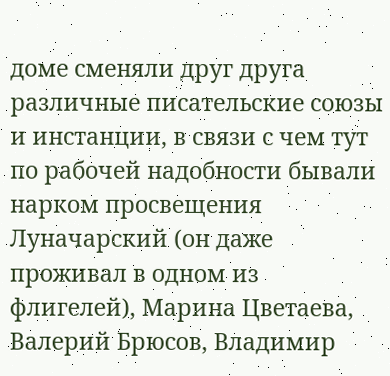доме сменяли друг друга различные писательские союзы и инстанции, в связи с чем тут по рабочей надобности бывали нарком просвещения Луначарский (он даже проживал в одном из флигелей), Марина Цветаева, Валерий Брюсов, Владимир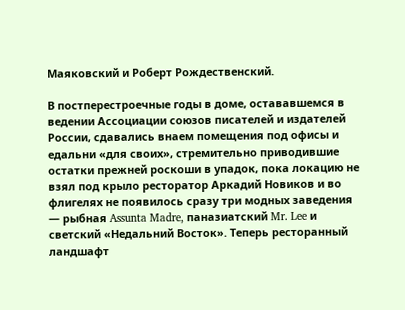Маяковский и Роберт Рождественский.

В постперестроечные годы в доме, остававшемся в ведении Ассоциации союзов писателей и издателей России, сдавались внаем помещения под офисы и едальни «для своих», стремительно приводившие остатки прежней роскоши в упадок, пока локацию не взял под крыло ресторатор Аркадий Новиков и во флигелях не появилось сразу три модных заведения — рыбная Assunta Madre, паназиатский Mr. Lee и светский «Недальний Восток». Теперь ресторанный ландшафт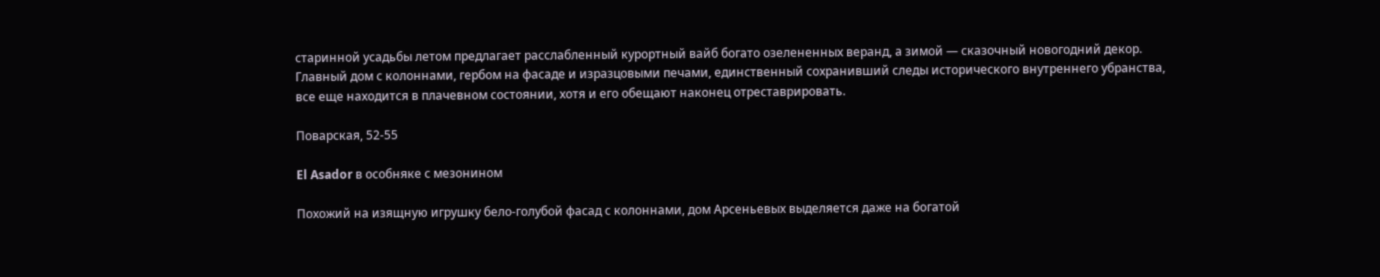старинной усадьбы летом предлагает расслабленный курортный вайб богато озелененных веранд, а зимой — сказочный новогодний декор. Главный дом с колоннами, гербом на фасаде и изразцовыми печами, единственный сохранивший следы исторического внутреннего убранства, все еще находится в плачевном состоянии, хотя и его обещают наконец отреставрировать.

Поварская, 52-55

El Asador в особняке с мезонином

Похожий на изящную игрушку бело-голубой фасад с колоннами, дом Арсеньевых выделяется даже на богатой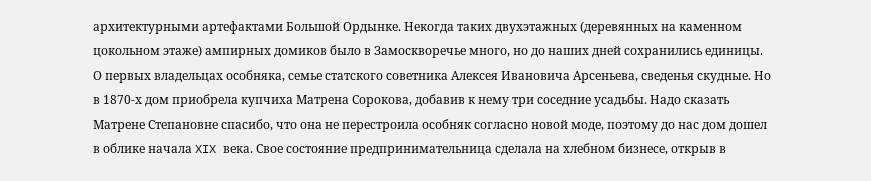архитектурными артефактами Большой Ордынке. Некогда таких двухэтажных (деревянных на каменном цокольном этаже) ампирных домиков было в Замоскворечье много, но до наших дней сохранились единицы. О первых владельцах особняка, семье статского советника Алексея Ивановича Арсеньева, сведенья скудные. Но в 1870-х дом приобрела купчиха Матрена Сорокова, добавив к нему три соседние усадьбы. Надо сказать Матрене Степановне спасибо, что она не перестроила особняк согласно новой моде, поэтому до нас дом дошел в облике начала XIX века. Свое состояние предпринимательница сделала на хлебном бизнесе, открыв в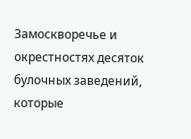Замоскворечье и окрестностях десяток булочных заведений, которые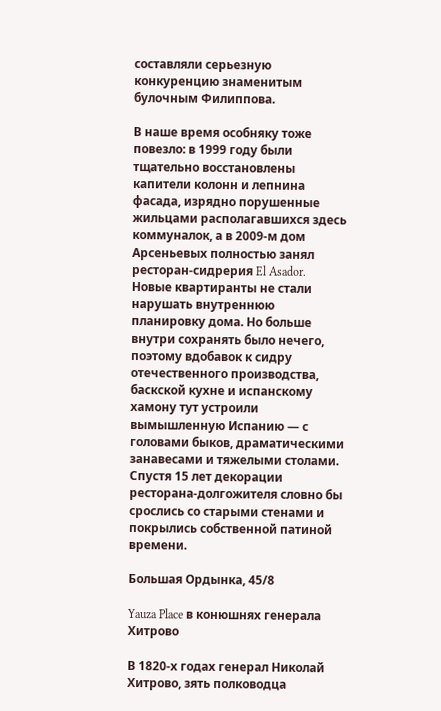составляли серьезную конкуренцию знаменитым булочным Филиппова.

В наше время особняку тоже повезло: в 1999 году были тщательно восстановлены капители колонн и лепнина фасада, изрядно порушенные жильцами располагавшихся здесь коммуналок, а в 2009-м дом Арсеньевых полностью занял ресторан-сидрерия El Asador. Новые квартиранты не стали нарушать внутреннюю планировку дома. Но больше внутри сохранять было нечего, поэтому вдобавок к сидру отечественного производства, баскской кухне и испанскому хамону тут устроили вымышленную Испанию — с головами быков, драматическими занавесами и тяжелыми столами. Спустя 15 лет декорации ресторана-долгожителя словно бы срослись со старыми стенами и покрылись собственной патиной времени.

Большая Ордынка, 45/8

Yauza Place в конюшнях генерала Хитрово

В 1820-х годах генерал Николай Хитрово, зять полководца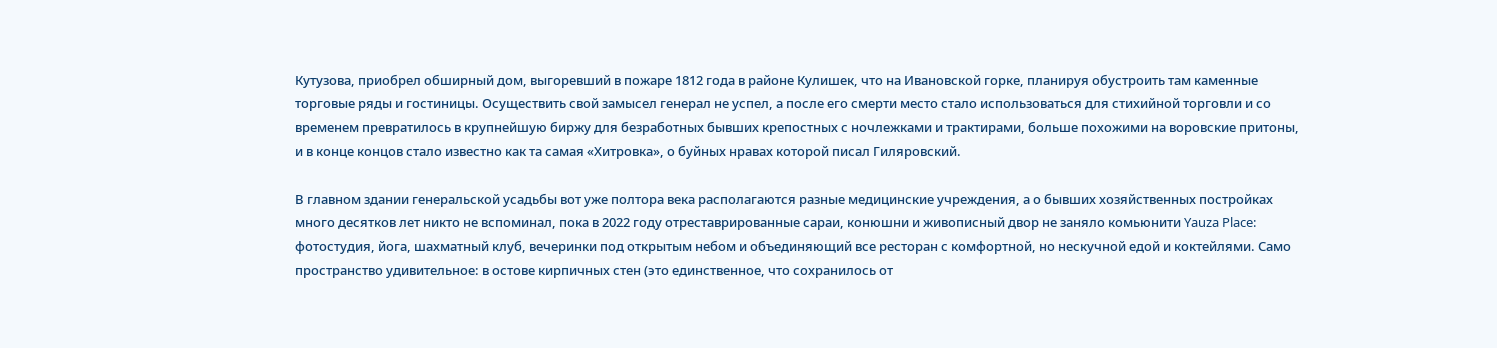Кутузова, приобрел обширный дом, выгоревший в пожаре 1812 года в районе Кулишек, что на Ивановской горке, планируя обустроить там каменные торговые ряды и гостиницы. Осуществить свой замысел генерал не успел, а после его смерти место стало использоваться для стихийной торговли и со временем превратилось в крупнейшую биржу для безработных бывших крепостных с ночлежками и трактирами, больше похожими на воровские притоны, и в конце концов стало известно как та самая «Хитровка», о буйных нравах которой писал Гиляровский.

В главном здании генеральской усадьбы вот уже полтора века располагаются разные медицинские учреждения, а о бывших хозяйственных постройках много десятков лет никто не вспоминал, пока в 2022 году отреставрированные сараи, конюшни и живописный двор не заняло комьюнити Yauza Place: фотостудия, йога, шахматный клуб, вечеринки под открытым небом и объединяющий все ресторан с комфортной, но нескучной едой и коктейлями. Само пространство удивительное: в остове кирпичных стен (это единственное, что сохранилось от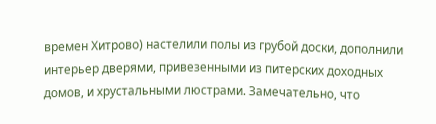времен Хитрово) настелили полы из грубой доски, дополнили интерьер дверями, привезенными из питерских доходных домов, и хрустальными люстрами. Замечательно, что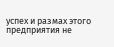успех и размах этого предприятия не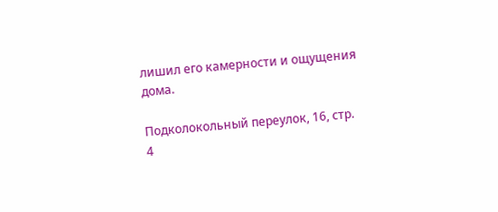лишил его камерности и ощущения дома.

Подколокольный переулок, 16, стр. 4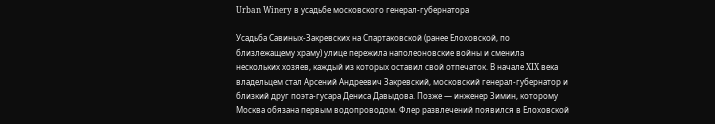Urban Winery в усадьбе московского генерал-губернатора

Усадьба Савиных-Закревских на Спартаковской (ранее Елоховской, по близлежащему храму) улице пережила наполеоновские войны и сменила нескольких хозяев, каждый из которых оставил свой отпечаток. В начале XIX века владельцем стал Арсений Андреевич Закревский, московский генерал-губернатор и близкий друг поэта-гусара Дениса Давыдова. Позже — инженер Зимин, которому Москва обязана первым водопроводом. Флер развлечений появился в Елоховской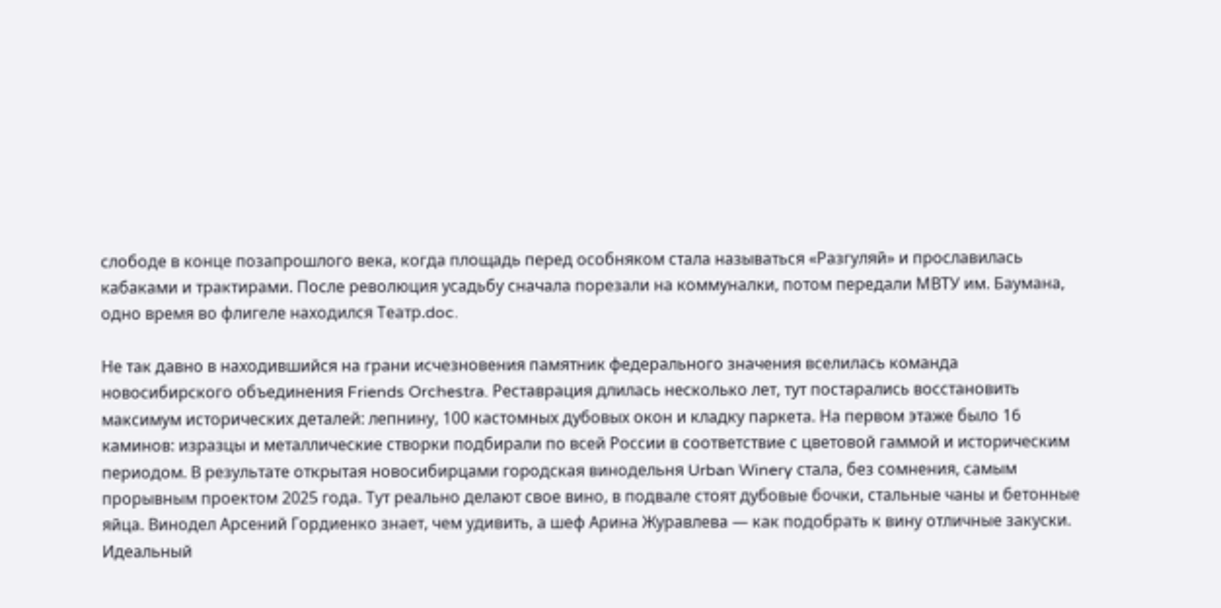слободе в конце позапрошлого века, когда площадь перед особняком стала называться «Разгуляй» и прославилась кабаками и трактирами. После революция усадьбу сначала порезали на коммуналки, потом передали МВТУ им. Баумана, одно время во флигеле находился Театр.doc.

Не так давно в находившийся на грани исчезновения памятник федерального значения вселилась команда новосибирского объединения Friends Orchestra. Реставрация длилась несколько лет, тут постарались восстановить максимум исторических деталей: лепнину, 100 кастомных дубовых окон и кладку паркета. На первом этаже было 16 каминов: изразцы и металлические створки подбирали по всей России в соответствие с цветовой гаммой и историческим периодом. В результате открытая новосибирцами городская винодельня Urban Winery стала, без сомнения, самым прорывным проектом 2025 года. Тут реально делают свое вино, в подвале стоят дубовые бочки, стальные чаны и бетонные яйца. Винодел Арсений Гордиенко знает, чем удивить, а шеф Арина Журавлева — как подобрать к вину отличные закуски. Идеальный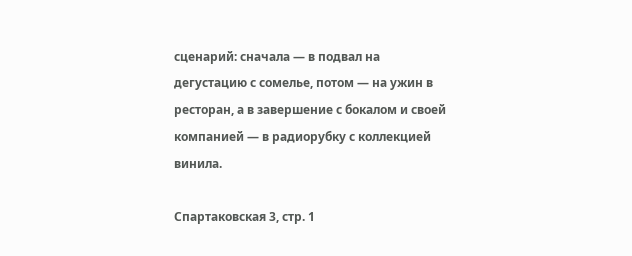сценарий: сначала — в подвал на дегустацию с сомелье, потом — на ужин в ресторан, а в завершение с бокалом и своей компанией — в радиорубку с коллекцией винила.

Спартаковская 3, стр. 1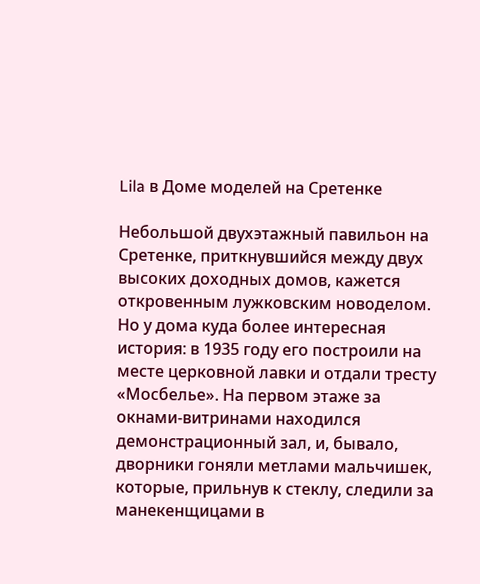Lila в Доме моделей на Сретенке

Небольшой двухэтажный павильон на Сретенке, приткнувшийся между двух высоких доходных домов, кажется откровенным лужковским новоделом. Но у дома куда более интересная история: в 1935 году его построили на месте церковной лавки и отдали тресту «Мосбелье». На первом этаже за окнами-витринами находился демонстрационный зал, и, бывало, дворники гоняли метлами мальчишек, которые, прильнув к стеклу, следили за манекенщицами в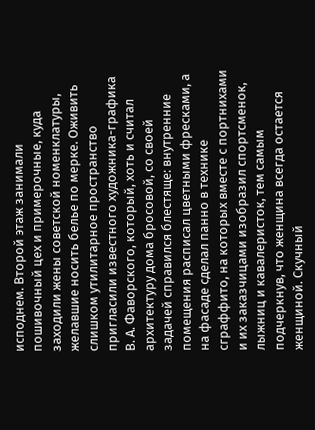исподнем. Второй этаж занимали пошивочный цех и примерочные, куда заходили жены советской номенклатуры, желавшие носить белье по мерке. Оживить слишком утилитарное пространство пригласили известного художника-графика В. А. Фаворского, который, хоть и считал архитектуру дома бросовой, со своей задачей справился блестяще: внутренние помещения расписал цветными фресками, а на фасаде сделал панно в технике сграффито, на которых вместе с портнихами и их заказчицами изобразил спортсменок, лыжниц и кавалеристок, тем самым подчеркнув, что женщина всегда остается женщиной. Скучный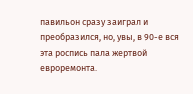павильон сразу заиграл и преобразился, но, увы, в 90-е вся эта роспись пала жертвой евроремонта.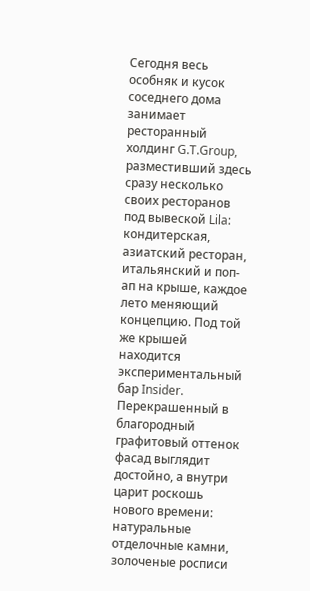Сегодня весь особняк и кусок соседнего дома занимает ресторанный холдинг G.T.Group, разместивший здесь сразу несколько своих ресторанов под вывеской Lila: кондитерская, азиатский ресторан, итальянский и поп-ап на крыше, каждое лето меняющий концепцию. Под той же крышей находится экспериментальный бар Insider. Перекрашенный в благородный графитовый оттенок фасад выглядит достойно, а внутри царит роскошь нового времени: натуральные отделочные камни, золоченые росписи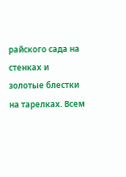райского сада на стенках и золотые блестки на тарелках. Всем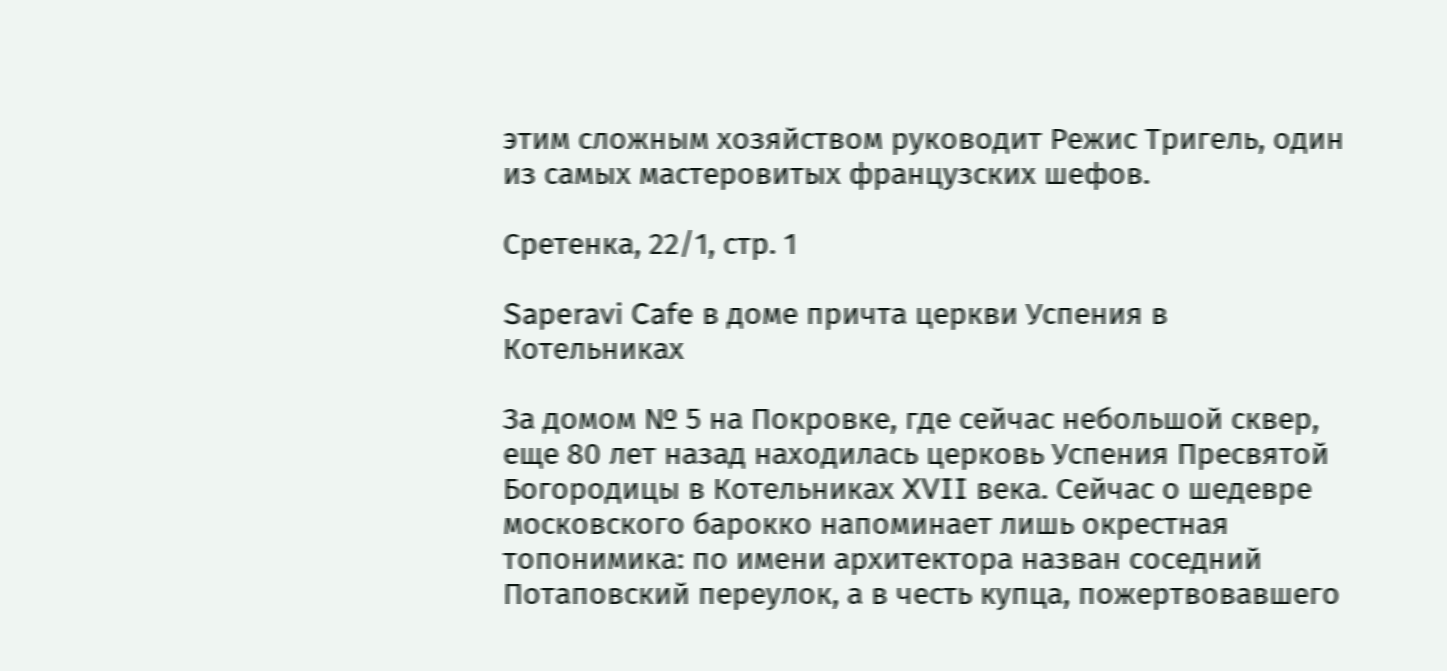этим сложным хозяйством руководит Режис Тригель, один из самых мастеровитых французских шефов.

Сретенка, 22/1, стр. 1

Saperavi Cafe в доме причта церкви Успения в Котельниках

За домом № 5 на Покровке, где сейчас небольшой сквер, еще 80 лет назад находилась церковь Успения Пресвятой Богородицы в Котельниках XVII века. Сейчас о шедевре московского барокко напоминает лишь окрестная топонимика: по имени архитектора назван соседний Потаповский переулок, а в честь купца, пожертвовавшего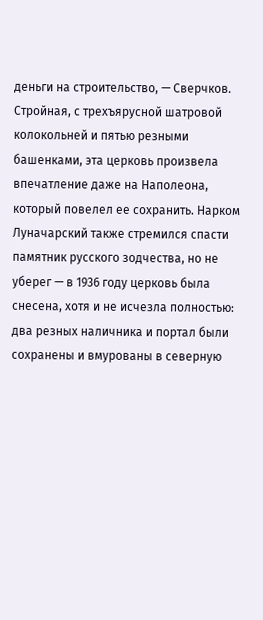деньги на строительство, — Сверчков. Стройная, с трехъярусной шатровой колокольней и пятью резными башенками, эта церковь произвела впечатление даже на Наполеона, который повелел ее сохранить. Нарком Луначарский также стремился спасти памятник русского зодчества, но не уберег — в 1936 году церковь была снесена, хотя и не исчезла полностью: два резных наличника и портал были сохранены и вмурованы в северную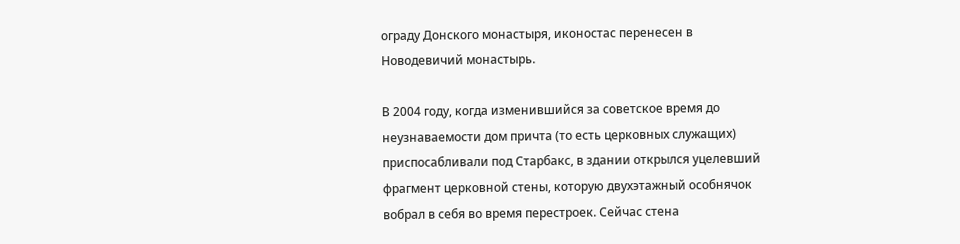ограду Донского монастыря, иконостас перенесен в Новодевичий монастырь.

В 2004 году, когда изменившийся за советское время до неузнаваемости дом причта (то есть церковных служащих) приспосабливали под Старбакс, в здании открылся уцелевший фрагмент церковной стены, которую двухэтажный особнячок вобрал в себя во время перестроек. Сейчас стена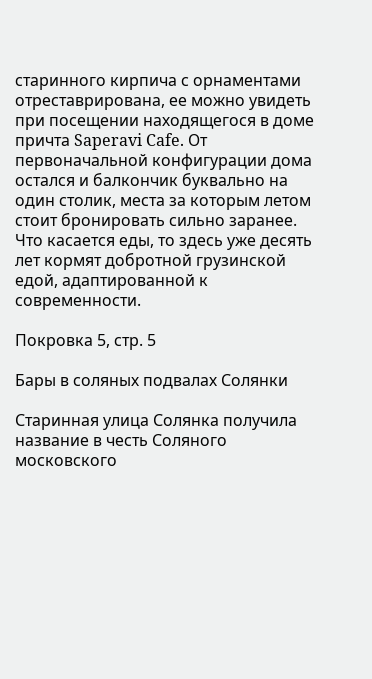старинного кирпича с орнаментами отреставрирована, ее можно увидеть при посещении находящегося в доме причта Saperavi Cafe. От первоначальной конфигурации дома остался и балкончик буквально на один столик, места за которым летом стоит бронировать сильно заранее. Что касается еды, то здесь уже десять лет кормят добротной грузинской едой, адаптированной к современности.

Покровка 5, стр. 5

Бары в соляных подвалах Солянки

Старинная улица Солянка получила название в честь Соляного московского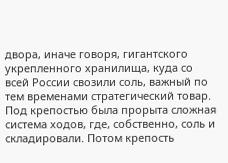двора, иначе говоря, гигантского укрепленного хранилища, куда со всей России свозили соль, важный по тем временами стратегический товар. Под крепостью была прорыта сложная система ходов, где, собственно, соль и складировали. Потом крепость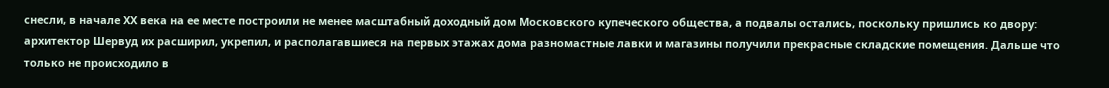снесли, в начале XX века на ее месте построили не менее масштабный доходный дом Московского купеческого общества, а подвалы остались, поскольку пришлись ко двору: архитектор Шервуд их расширил, укрепил, и располагавшиеся на первых этажах дома разномастные лавки и магазины получили прекрасные складские помещения. Дальше что только не происходило в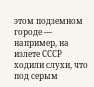этом подземном городе — например, на излете СССР ходили слухи, что под серым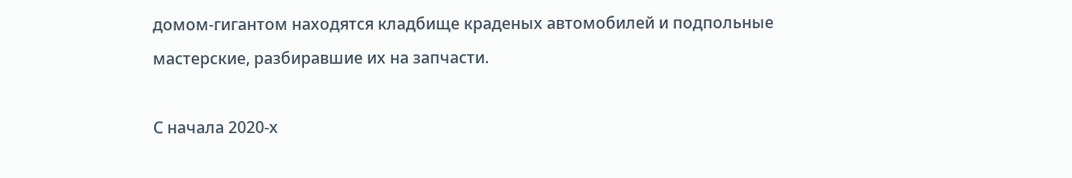домом-гигантом находятся кладбище краденых автомобилей и подпольные мастерские, разбиравшие их на запчасти.

С начала 2020-х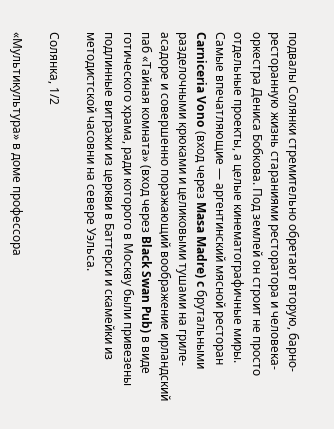подвалы Солянки стремительно обретают вторую, барно-ресторанную жизнь стараниями ресторатора и человека-оркестра Дениса Бобкова. Под землей он строит не просто отдельные проекты, а целые кинематографичные миры. Самые впечатляющие — аргентинский мясной ресторан Carniceria Vono (вход через Masa Madre) c брутальными разделочными крюками и целиковыми тушами на гриле-асадоре и совершенно поражающий воображение ирландский паб «Тайная комната» (вход через Black Swan Pub) в виде готического храма, ради которого в Москву были привезены подлинные витражи из церкви в Баттерси и скамейки из методистской часовни на севере Уэльса.

Солянка, 1/2

«Мультикультура» в доме профессора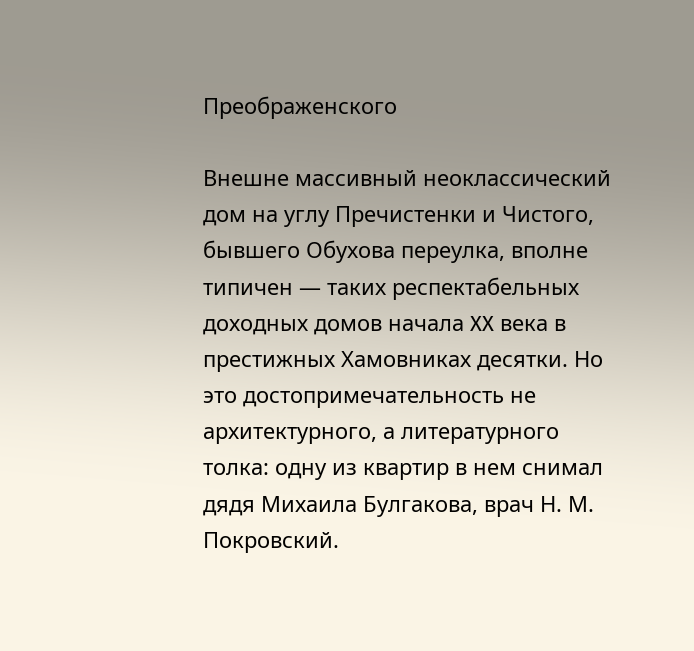Преображенского

Внешне массивный неоклассический дом на углу Пречистенки и Чистого, бывшего Обухова переулка, вполне типичен — таких респектабельных доходных домов начала XX века в престижных Хамовниках десятки. Но это достопримечательность не архитектурного, а литературного толка: одну из квартир в нем снимал дядя Михаила Булгакова, врач Н. М. Покровский.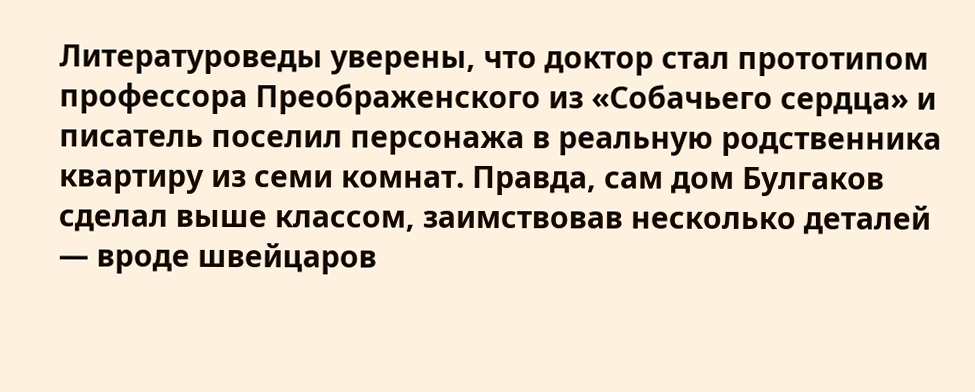Литературоведы уверены, что доктор стал прототипом профессора Преображенского из «Собачьего сердца» и писатель поселил персонажа в реальную родственника квартиру из семи комнат. Правда, сам дом Булгаков сделал выше классом, заимствовав несколько деталей — вроде швейцаров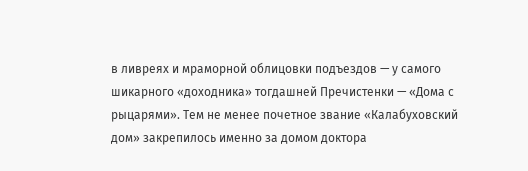в ливреях и мраморной облицовки подъездов — у самого шикарного «доходника» тогдашней Пречистенки — «Дома с рыцарями». Тем не менее почетное звание «Калабуховский дом» закрепилось именно за домом доктора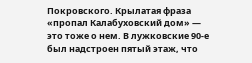Покровского. Крылатая фраза «пропал Калабуховский дом» — это тоже о нем. В лужковские 90-е был надстроен пятый этаж, что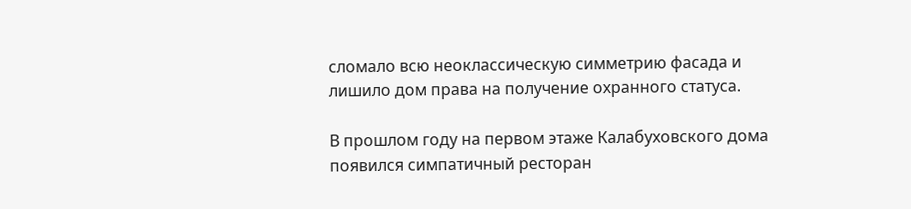сломало всю неоклассическую симметрию фасада и лишило дом права на получение охранного статуса.

В прошлом году на первом этаже Калабуховского дома появился симпатичный ресторан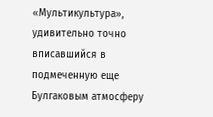«Мультикультура», удивительно точно вписавшийся в подмеченную еще Булгаковым атмосферу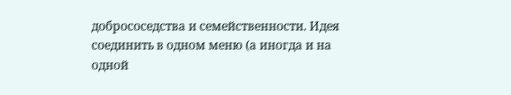добрососедства и семейственности. Идея соединить в одном меню (а иногда и на одной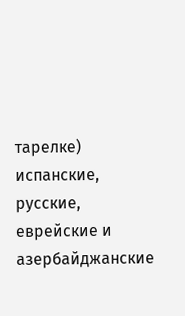тарелке) испанские, русские, еврейские и азербайджанские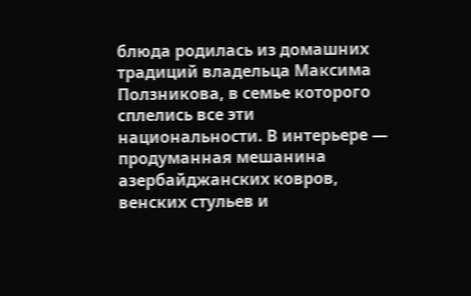блюда родилась из домашних традиций владельца Максима Ползникова, в семье которого сплелись все эти национальности. В интерьере — продуманная мешанина азербайджанских ковров, венских стульев и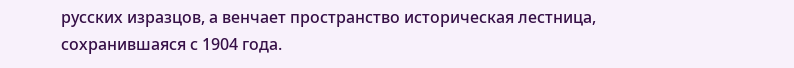русских изразцов, а венчает пространство историческая лестница, сохранившаяся с 1904 года.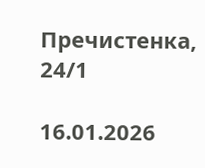Пречистенка, 24/1

16.01.2026